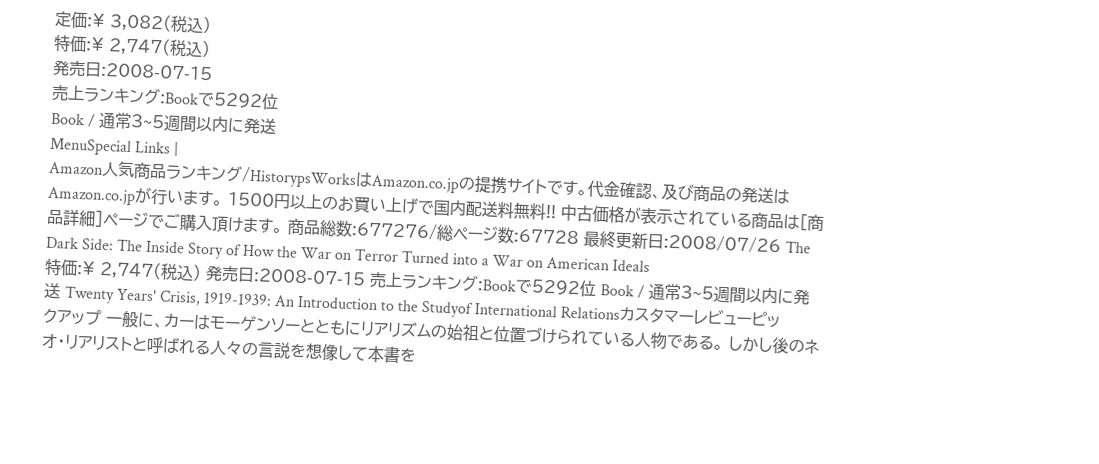定価:¥ 3,082(税込)
特価:¥ 2,747(税込)
発売日:2008-07-15
売上ランキング:Bookで5292位
Book / 通常3~5週間以内に発送
MenuSpecial Links |
Amazon人気商品ランキング/HistorypsWorksはAmazon.co.jpの提携サイトです。代金確認、及び商品の発送はAmazon.co.jpが行います。 1500円以上のお買い上げで国内配送料無料!! 中古価格が表示されている商品は[商品詳細]ページでご購入頂けます。 商品総数:677276/総ページ数:67728 最終更新日:2008/07/26 The Dark Side: The Inside Story of How the War on Terror Turned into a War on American Ideals
特価:¥ 2,747(税込) 発売日:2008-07-15 売上ランキング:Bookで5292位 Book / 通常3~5週間以内に発送 Twenty Years' Crisis, 1919-1939: An Introduction to the Studyof International Relationsカスタマーレビューピックアップ 一般に、カーはモーゲンソーとともにリアリズムの始祖と位置づけられている人物である。 しかし後のネオ・リアリストと呼ばれる人々の言説を想像して本書を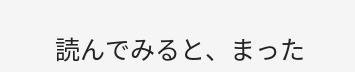読んでみると、まった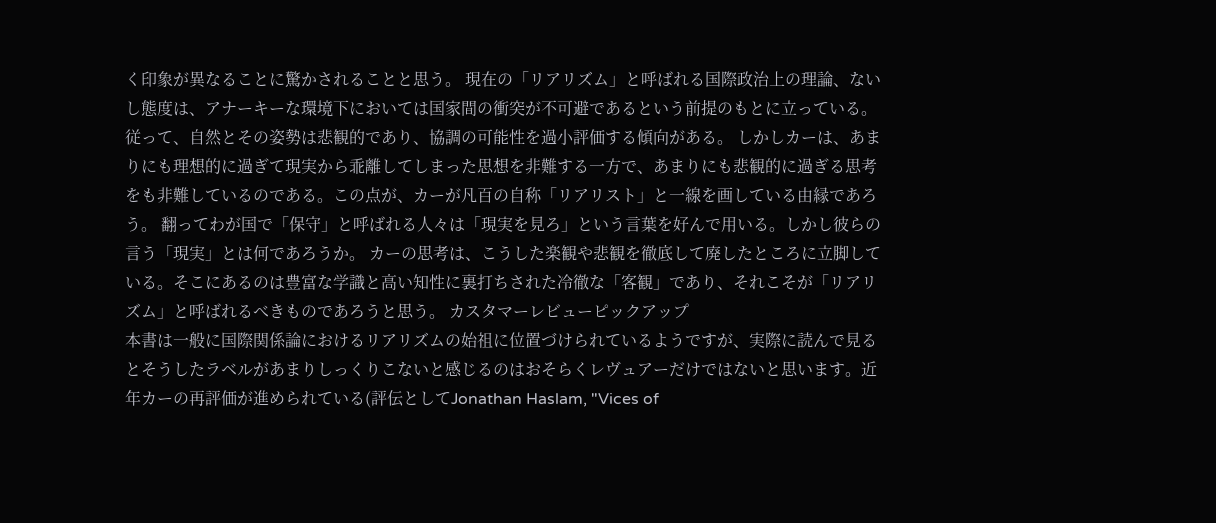く印象が異なることに驚かされることと思う。 現在の「リアリズム」と呼ばれる国際政治上の理論、ないし態度は、アナーキーな環境下においては国家間の衝突が不可避であるという前提のもとに立っている。従って、自然とその姿勢は悲観的であり、協調の可能性を過小評価する傾向がある。 しかしカーは、あまりにも理想的に過ぎて現実から乖離してしまった思想を非難する一方で、あまりにも悲観的に過ぎる思考をも非難しているのである。この点が、カーが凡百の自称「リアリスト」と一線を画している由縁であろう。 翻ってわが国で「保守」と呼ばれる人々は「現実を見ろ」という言葉を好んで用いる。しかし彼らの言う「現実」とは何であろうか。 カーの思考は、こうした楽観や悲観を徹底して廃したところに立脚している。そこにあるのは豊富な学識と高い知性に裏打ちされた冷徹な「客観」であり、それこそが「リアリズム」と呼ばれるべきものであろうと思う。 カスタマーレビューピックアップ
本書は一般に国際関係論におけるリアリズムの始祖に位置づけられているようですが、実際に読んで見るとそうしたラベルがあまりしっくりこないと感じるのはおそらくレヴュアーだけではないと思います。近年カーの再評価が進められている(評伝としてJonathan Haslam, "Vices of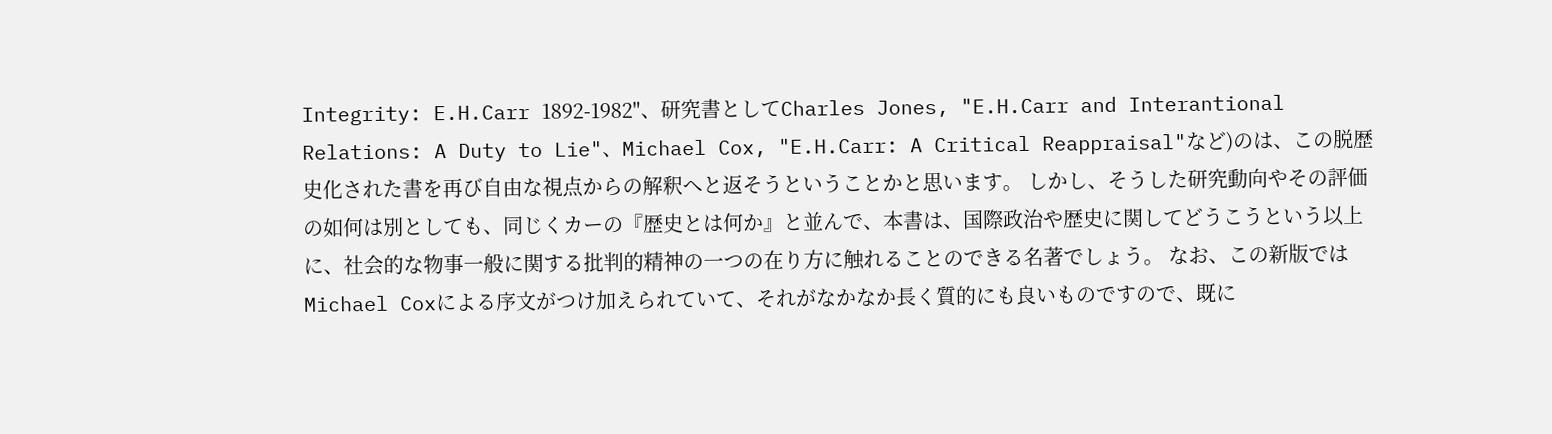Integrity: E.H.Carr 1892-1982"、研究書としてCharles Jones, "E.H.Carr and Interantional Relations: A Duty to Lie"、Michael Cox, "E.H.Carr: A Critical Reappraisal"など)のは、この脱歴史化された書を再び自由な視点からの解釈へと返そうということかと思います。 しかし、そうした研究動向やその評価の如何は別としても、同じくカーの『歴史とは何か』と並んで、本書は、国際政治や歴史に関してどうこうという以上に、社会的な物事一般に関する批判的精神の一つの在り方に触れることのできる名著でしょう。 なお、この新版ではMichael Coxによる序文がつけ加えられていて、それがなかなか長く質的にも良いものですので、既に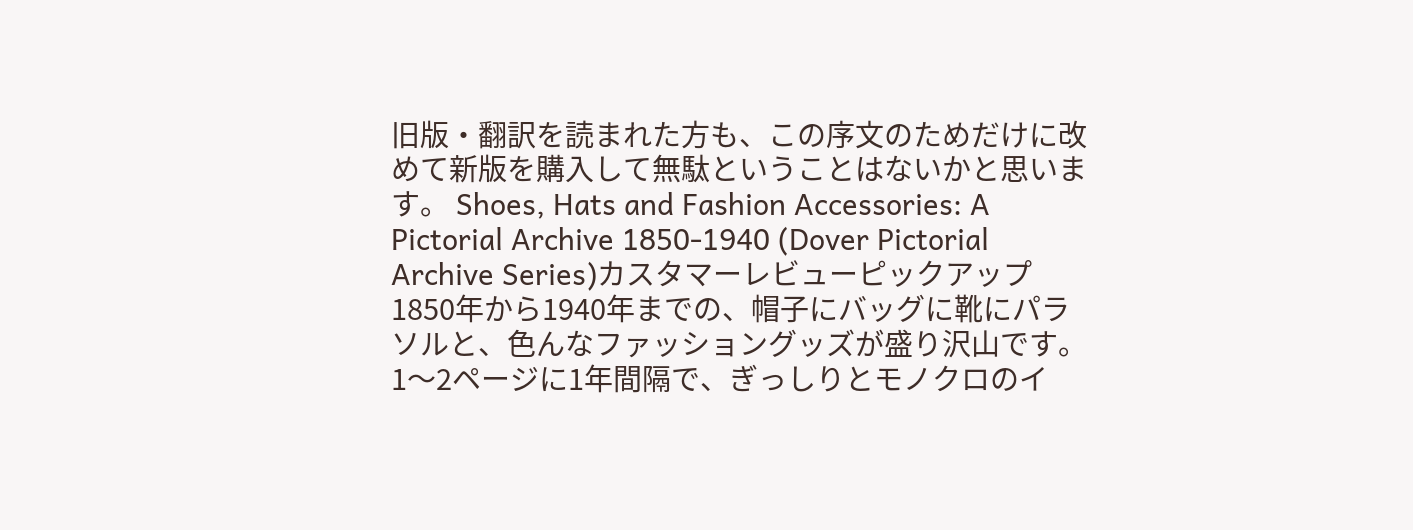旧版・翻訳を読まれた方も、この序文のためだけに改めて新版を購入して無駄ということはないかと思います。 Shoes, Hats and Fashion Accessories: A Pictorial Archive 1850-1940 (Dover Pictorial Archive Series)カスタマーレビューピックアップ
1850年から1940年までの、帽子にバッグに靴にパラソルと、色んなファッショングッズが盛り沢山です。 1〜2ページに1年間隔で、ぎっしりとモノクロのイ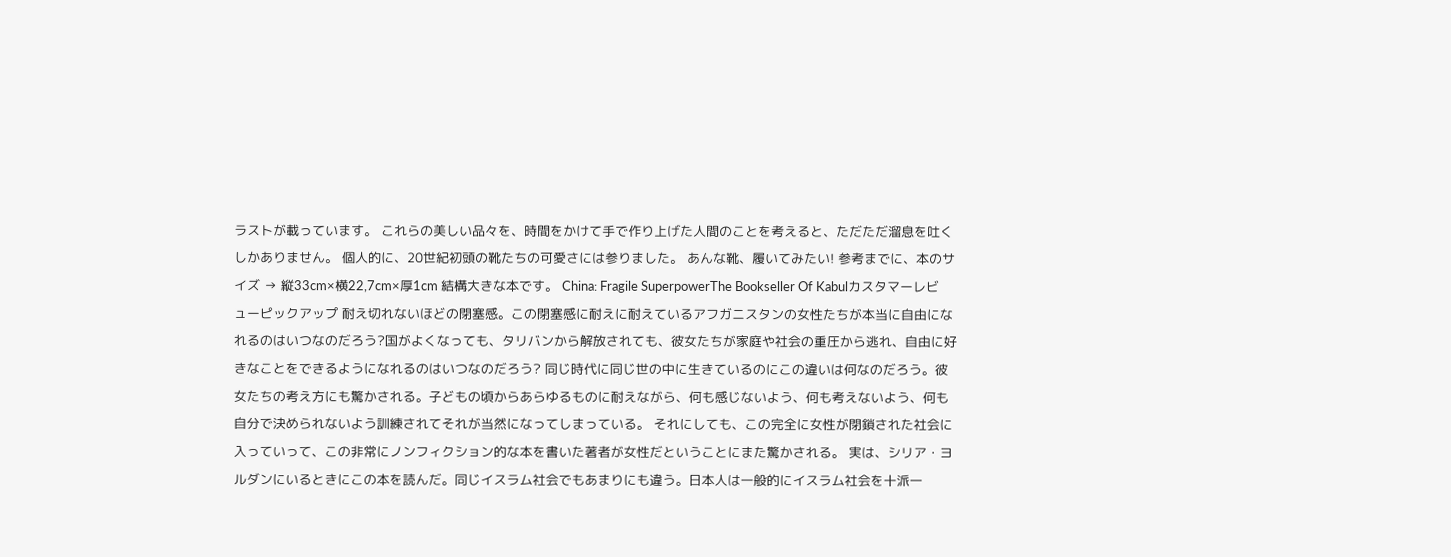ラストが載っています。 これらの美しい品々を、時間をかけて手で作り上げた人間のことを考えると、ただただ溜息を吐くしかありません。 個人的に、20世紀初頭の靴たちの可愛さには参りました。 あんな靴、履いてみたい! 参考までに、本のサイズ → 縦33cm×横22,7cm×厚1cm 結構大きな本です。 China: Fragile SuperpowerThe Bookseller Of Kabulカスタマーレビューピックアップ 耐え切れないほどの閉塞感。この閉塞感に耐えに耐えているアフガニスタンの女性たちが本当に自由になれるのはいつなのだろう?国がよくなっても、タリバンから解放されても、彼女たちが家庭や社会の重圧から逃れ、自由に好きなことをできるようになれるのはいつなのだろう? 同じ時代に同じ世の中に生きているのにこの違いは何なのだろう。彼女たちの考え方にも驚かされる。子どもの頃からあらゆるものに耐えながら、何も感じないよう、何も考えないよう、何も自分で決められないよう訓練されてそれが当然になってしまっている。 それにしても、この完全に女性が閉鎖された社会に入っていって、この非常にノンフィクション的な本を書いた著者が女性だということにまた驚かされる。 実は、シリア・ヨルダンにいるときにこの本を読んだ。同じイスラム社会でもあまりにも違う。日本人は一般的にイスラム社会を十派一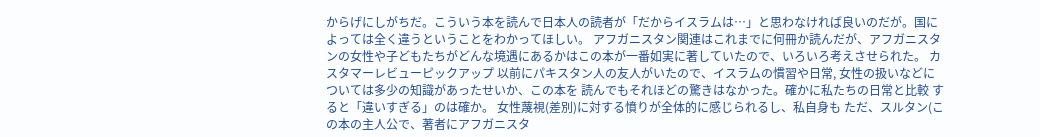からげにしがちだ。こういう本を読んで日本人の読者が「だからイスラムは…」と思わなければ良いのだが。国によっては全く違うということをわかってほしい。 アフガニスタン関連はこれまでに何冊か読んだが、アフガニスタンの女性や子どもたちがどんな境遇にあるかはこの本が一番如実に著していたので、いろいろ考えさせられた。 カスタマーレビューピックアップ 以前にパキスタン人の友人がいたので、イスラムの慣習や日常, 女性の扱いなどについては多少の知識があったせいか、この本を 読んでもそれほどの驚きはなかった。確かに私たちの日常と比較 すると「違いすぎる」のは確か。 女性蔑視(差別)に対する憤りが全体的に感じられるし、私自身も ただ、スルタン(この本の主人公で、著者にアフガニスタ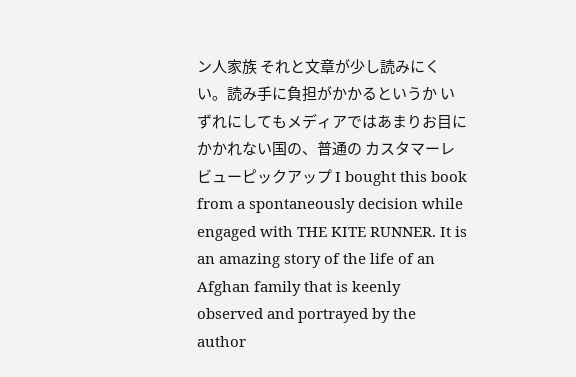ン人家族 それと文章が少し読みにくい。読み手に負担がかかるというか いずれにしてもメディアではあまりお目にかかれない国の、普通の カスタマーレビューピックアップ I bought this book from a spontaneously decision while engaged with THE KITE RUNNER. It is an amazing story of the life of an Afghan family that is keenly observed and portrayed by the author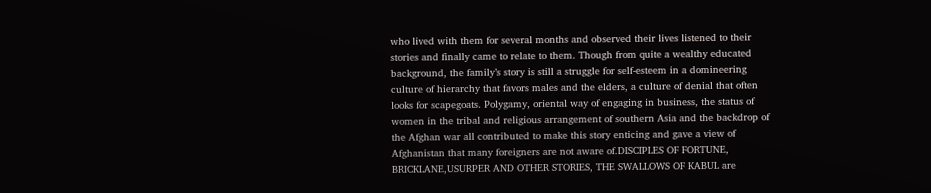who lived with them for several months and observed their lives listened to their stories and finally came to relate to them. Though from quite a wealthy educated background, the family’s story is still a struggle for self-esteem in a domineering culture of hierarchy that favors males and the elders, a culture of denial that often looks for scapegoats. Polygamy, oriental way of engaging in business, the status of women in the tribal and religious arrangement of southern Asia and the backdrop of the Afghan war all contributed to make this story enticing and gave a view of Afghanistan that many foreigners are not aware of.DISCIPLES OF FORTUNE, BRICKLANE,USURPER AND OTHER STORIES, THE SWALLOWS OF KABUL are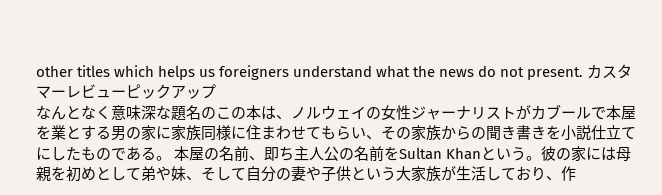other titles which helps us foreigners understand what the news do not present. カスタマーレビューピックアップ
なんとなく意味深な題名のこの本は、ノルウェイの女性ジャーナリストがカブールで本屋を業とする男の家に家族同様に住まわせてもらい、その家族からの聞き書きを小説仕立てにしたものである。 本屋の名前、即ち主人公の名前をSultan Khanという。彼の家には母親を初めとして弟や妹、そして自分の妻や子供という大家族が生活しており、作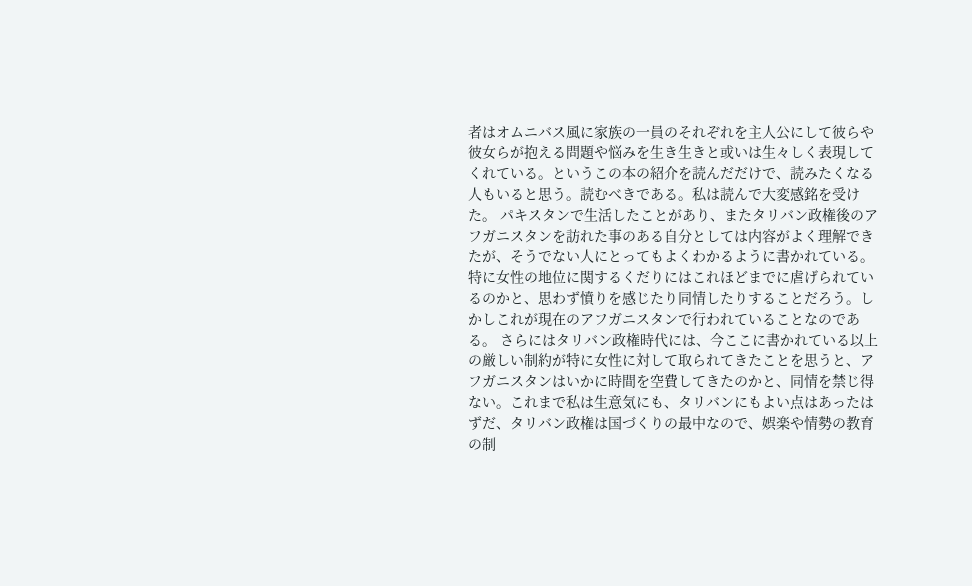者はオムニバス風に家族の一員のそれぞれを主人公にして彼らや彼女らが抱える問題や悩みを生き生きと或いは生々しく表現してくれている。というこの本の紹介を読んだだけで、読みたくなる人もいると思う。読むべきである。私は読んで大変感銘を受けた。 パキスタンで生活したことがあり、またタリバン政権後のアフガニスタンを訪れた事のある自分としては内容がよく理解できたが、そうでない人にとってもよくわかるように書かれている。特に女性の地位に関するくだりにはこれほどまでに虐げられているのかと、思わず憤りを感じたり同情したりすることだろう。しかしこれが現在のアフガニスタンで行われていることなのである。 さらにはタリバン政権時代には、今ここに書かれている以上の厳しい制約が特に女性に対して取られてきたことを思うと、アフガニスタンはいかに時間を空費してきたのかと、同情を禁じ得ない。これまで私は生意気にも、タリバンにもよい点はあったはずだ、タリバン政権は国づくりの最中なので、娯楽や情勢の教育の制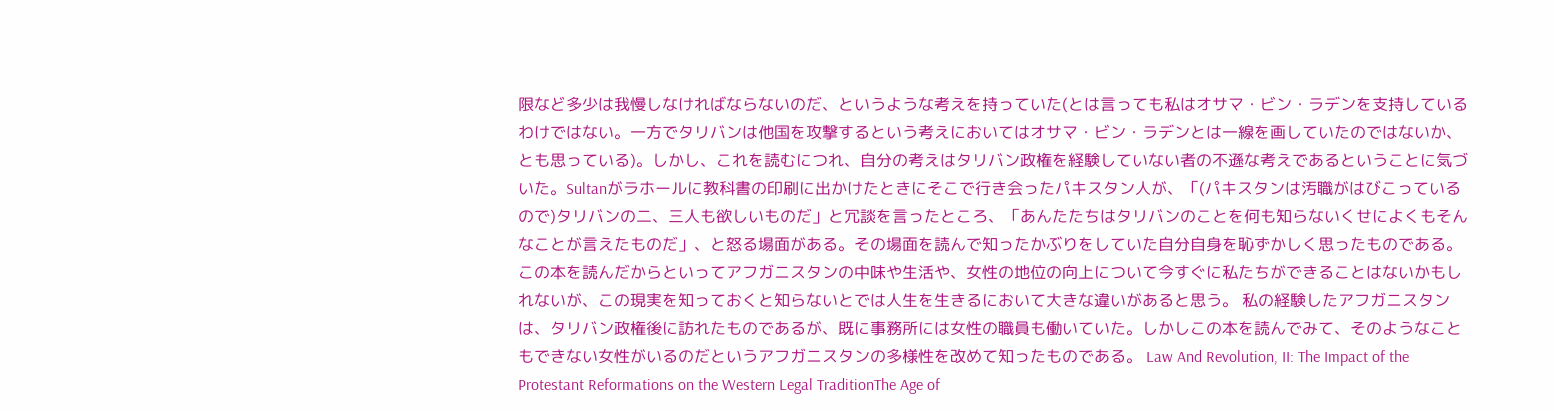限など多少は我慢しなければならないのだ、というような考えを持っていた(とは言っても私はオサマ・ビン・ラデンを支持しているわけではない。一方でタリバンは他国を攻撃するという考えにおいてはオサマ・ビン・ラデンとは一線を画していたのではないか、とも思っている)。しかし、これを読むにつれ、自分の考えはタリバン政権を経験していない者の不遜な考えであるということに気づいた。Sultanがラホールに教科書の印刷に出かけたときにそこで行き会ったパキスタン人が、「(パキスタンは汚職がはびこっているので)タリバンの二、三人も欲しいものだ」と冗談を言ったところ、「あんたたちはタリバンのことを何も知らないくせによくもそんなことが言えたものだ」、と怒る場面がある。その場面を読んで知ったかぶりをしていた自分自身を恥ずかしく思ったものである。 この本を読んだからといってアフガニスタンの中味や生活や、女性の地位の向上について今すぐに私たちができることはないかもしれないが、この現実を知っておくと知らないとでは人生を生きるにおいて大きな違いがあると思う。 私の経験したアフガニスタンは、タリバン政権後に訪れたものであるが、既に事務所には女性の職員も働いていた。しかしこの本を読んでみて、そのようなこともできない女性がいるのだというアフガニスタンの多様性を改めて知ったものである。 Law And Revolution, II: The Impact of the Protestant Reformations on the Western Legal TraditionThe Age of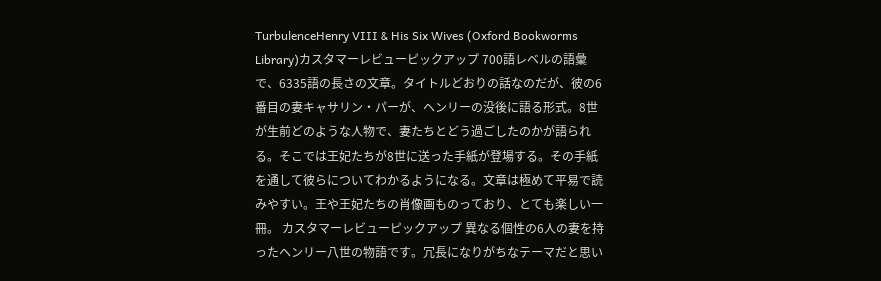TurbulenceHenry VIII & His Six Wives (Oxford Bookworms Library)カスタマーレビューピックアップ 700語レベルの語彙で、6335語の長さの文章。タイトルどおりの話なのだが、彼の6番目の妻キャサリン・パーが、ヘンリーの没後に語る形式。8世が生前どのような人物で、妻たちとどう過ごしたのかが語られる。そこでは王妃たちが8世に送った手紙が登場する。その手紙を通して彼らについてわかるようになる。文章は極めて平易で読みやすい。王や王妃たちの肖像画ものっており、とても楽しい一冊。 カスタマーレビューピックアップ 異なる個性の6人の妻を持ったヘンリー八世の物語です。冗長になりがちなテーマだと思い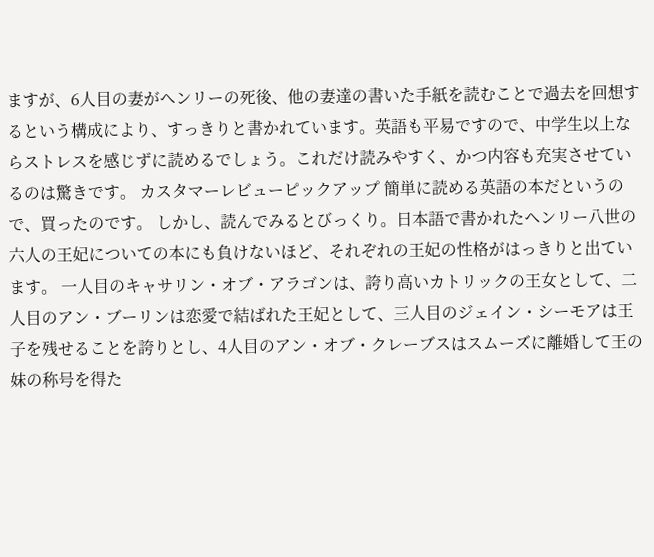ますが、6人目の妻がヘンリーの死後、他の妻達の書いた手紙を読むことで過去を回想するという構成により、すっきりと書かれています。英語も平易ですので、中学生以上ならストレスを感じずに読めるでしょう。これだけ読みやすく、かつ内容も充実させているのは驚きです。 カスタマーレビューピックアップ 簡単に読める英語の本だというので、買ったのです。 しかし、読んでみるとびっくり。日本語で書かれたヘンリー八世の六人の王妃についての本にも負けないほど、それぞれの王妃の性格がはっきりと出ています。 一人目のキャサリン・オブ・アラゴンは、誇り高いカトリックの王女として、二人目のアン・ブーリンは恋愛で結ばれた王妃として、三人目のジェイン・シーモアは王子を残せることを誇りとし、4人目のアン・オブ・クレーブスはスムーズに離婚して王の妹の称号を得た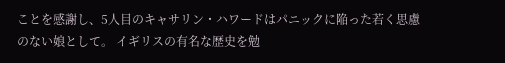ことを感謝し、5人目のキャサリン・ハワードはパニックに陥った若く思慮のない娘として。 イギリスの有名な歴史を勉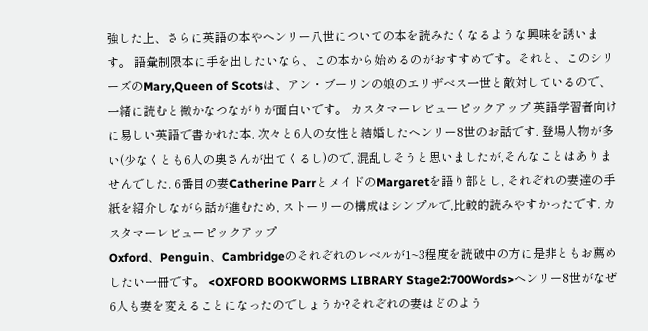強した上、さらに英語の本やヘンリー八世についての本を読みたくなるような興味を誘います。 語彙制限本に手を出したいなら、この本から始めるのがおすすめです。それと、このシリーズのMary,Queen of Scotsは、アン・ブーリンの娘のエリザベス一世と敵対しているので、一緒に読むと微かなつながりが面白いです。 カスタマーレビューピックアップ 英語学習者向けに易しい英語で書かれた本. 次々と6人の女性と結婚したヘンリー8世のお話です. 登場人物が多い(少なくとも6人の奥さんが出てくるし)ので, 混乱しそうと思いましたが,そんなことはありませんでした. 6番目の妻Catherine ParrとメイドのMargaretを語り部とし, それぞれの妻達の手紙を紹介しながら話が進むため, ストーリーの構成はシンプルで,比較的読みやすかったです. カスタマーレビューピックアップ
Oxford、Penguin、Cambridgeのそれぞれのレベルが1~3程度を読破中の方に是非ともお薦めしたい一冊です。 <OXFORD BOOKWORMS LIBRARY Stage2:700Words>ヘンリー8世がなぜ6人も妻を変えることになったのでしょうか?それぞれの妻はどのよう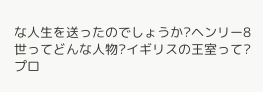な人生を送ったのでしょうか?ヘンリー8世ってどんな人物?イギリスの王室って?プロ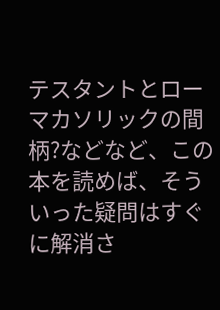テスタントとローマカソリックの間柄?などなど、この本を読めば、そういった疑問はすぐに解消さ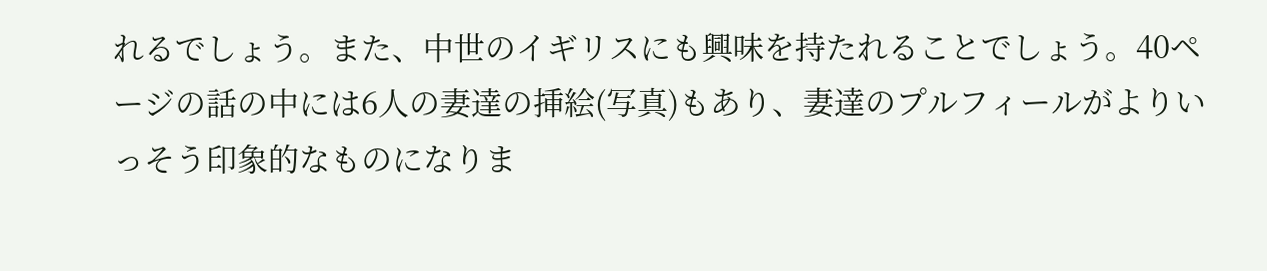れるでしょう。また、中世のイギリスにも興味を持たれることでしょう。40ページの話の中には6人の妻達の挿絵(写真)もあり、妻達のプルフィールがよりいっそう印象的なものになりま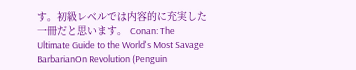す。初級レベルでは内容的に充実した一冊だと思います。 Conan: The Ultimate Guide to the World's Most Savage BarbarianOn Revolution (Penguin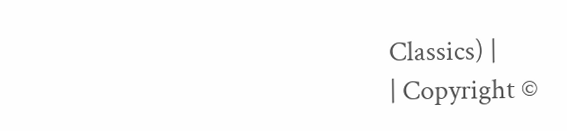Classics) |
| Copyright ©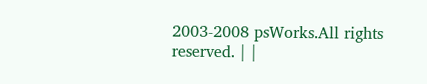2003-2008 psWorks.All rights reserved. | |